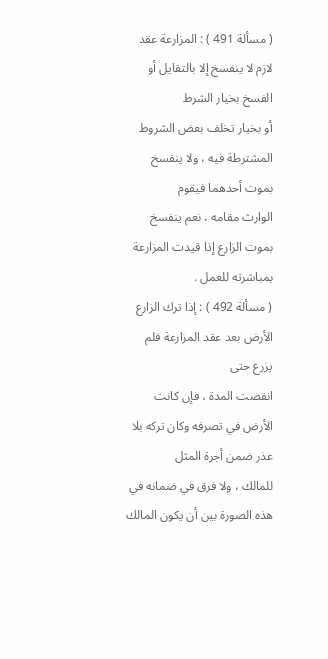( مسألة 491 ) : المزارعة عقد لازم لا ينفسخ إلا بالتقايل أو الفسخ بخيار الشرط
أو بخيار تخلف بعض الشروط المشترطة فيه ، ولا ينفسخ بموت أحدهما فيقوم
الوارث مقامه ، نعم ينفسخ بموت الزارع إذا قيدت المزارعة بمباشرته للعمل .
( مسألة 492 ) : إذا ترك الزارع الأرض بعد عقد المزارعة فلم يزرع حتى
انقضت المدة ، فإن كانت الأرض في تصرفه وكان تركه بلا عذر ضمن أجرة المثل
للمالك ، ولا فرق في ضمانه في هذه الصورة بين أن يكون المالك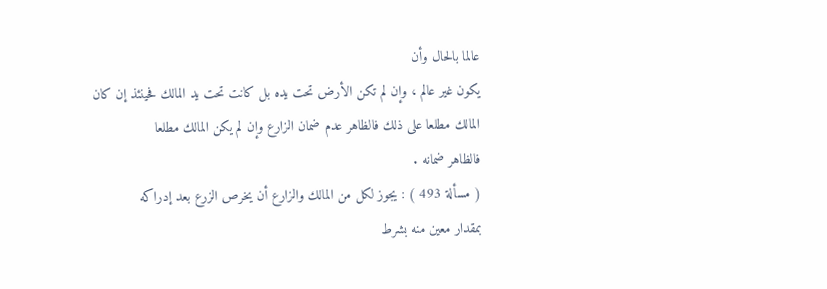عالما بالحال وأن
يكون غير عالم ، وإن لم تكن الأرض تحت يده بل كانت تحت يد المالك فحينئذ إن كان
المالك مطلعا على ذلك فالظاهر عدم ضمان الزارع وإن لم يكن المالك مطلعا
فالظاهر ضمانه .
( مسألة 493 ) : يجوز لكل من المالك والزارع أن يخرص الزرع بعد إدراكه
بمقدار معين منه بشرط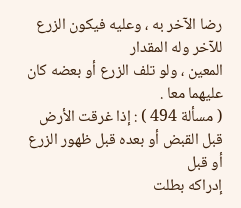رضا الآخر به ، وعليه فيكون الزرع للآخر وله المقدار
المعين ، ولو تلف الزرع أو بعضه كان عليهما معا .
( مسألة 494 ) : إذا غرقت الأرض قبل القبض أو بعده قبل ظهور الزرع أو قبل
إدراكه بطلت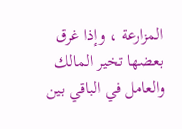المزارعة ، وإذا غرق بعضها تخير المالك والعامل في الباقي بين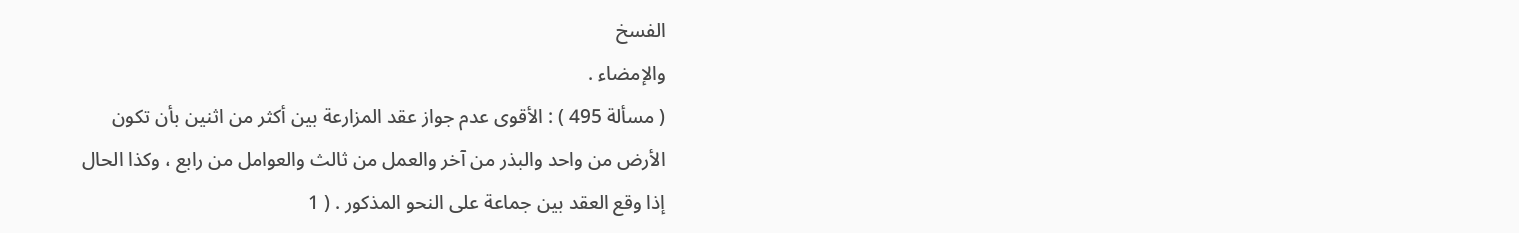الفسخ
والإمضاء .
( مسألة 495 ) : الأقوى عدم جواز عقد المزارعة بين أكثر من اثنين بأن تكون
الأرض من واحد والبذر من آخر والعمل من ثالث والعوامل من رابع ، وكذا الحال
إذا وقع العقد بين جماعة على النحو المذكور . ( 1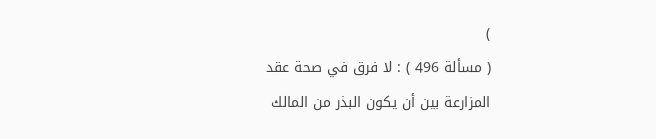)
( مسألة 496 ) : لا فرق في صحة عقد المزارعة بين أن يكون البذر من المالك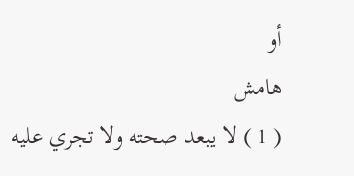أو
هامش
( 1 ) لا يبعد صحته ولا تجري عليه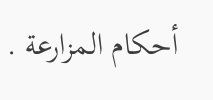أحكام المزارعة .